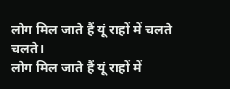लोग मिल जाते हैं यूं राहों में चलते चलते।
लोग मिल जाते हैं यूं राहों में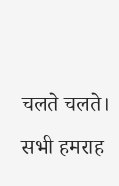चलते चलते।
सभी हमराह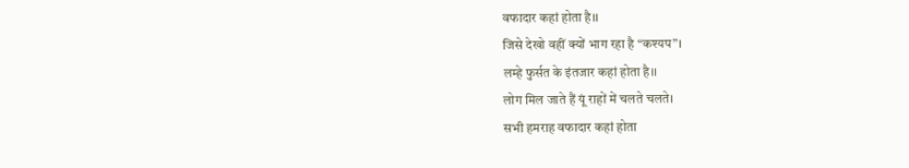वफादार कहां होता है।।
जिसे देखो वहीं क्यों भाग रहा है “कश्यप”।
लम्हे फुर्सत के इंतजार कहां होता है।।
लोग मिल जाते हैं यूं राहों में चलते चलते।
सभी हमराह वफादार कहां होता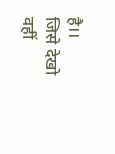है।।
जिसे देखो वहीं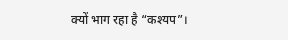क्यों भाग रहा है “कश्यप”।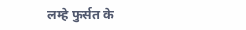लम्हे फुर्सत के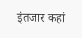इंतजार कहां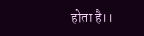होता है।।